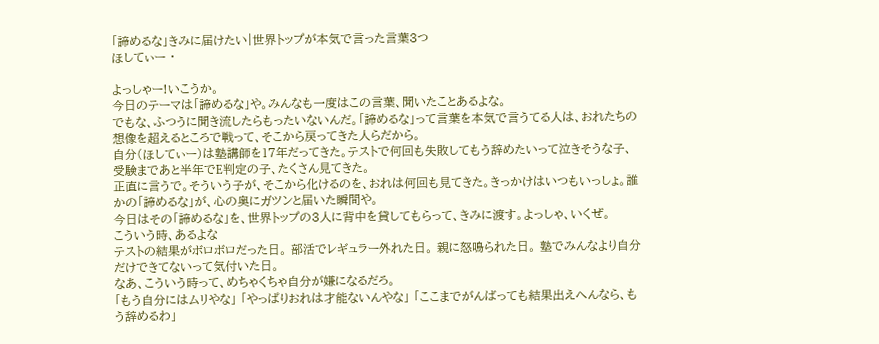「諦めるな」きみに届けたい|世界トップが本気で言った言葉3つ
ほしてぃー ・

よっしゃー!いこうか。
今日のテーマは「諦めるな」や。みんなも一度はこの言葉、聞いたことあるよな。
でもな、ふつうに聞き流したらもったいないんだ。「諦めるな」って言葉を本気で言うてる人は、おれたちの想像を超えるところで戦って、そこから戻ってきた人らだから。
自分(ほしてぃー)は塾講師を17年だってきた。テストで何回も失敗してもう辞めたいって泣きそうな子、受験まであと半年でE判定の子、たくさん見てきた。
正直に言うで。そういう子が、そこから化けるのを、おれは何回も見てきた。きっかけはいつもいっしょ。誰かの「諦めるな」が、心の奥にガツンと届いた瞬間や。
今日はその「諦めるな」を、世界トップの3人に背中を貸してもらって、きみに渡す。よっしゃ、いくぜ。
こういう時、あるよな
テストの結果がボロボロだった日。 部活でレギュラー外れた日。 親に怒鳴られた日。 塾でみんなより自分だけできてないって気付いた日。
なあ、こういう時って、めちゃくちゃ自分が嫌になるだろ。
「もう自分にはムリやな」 「やっぱりおれは才能ないんやな」 「ここまでがんばっても結果出えへんなら、もう辞めるわ」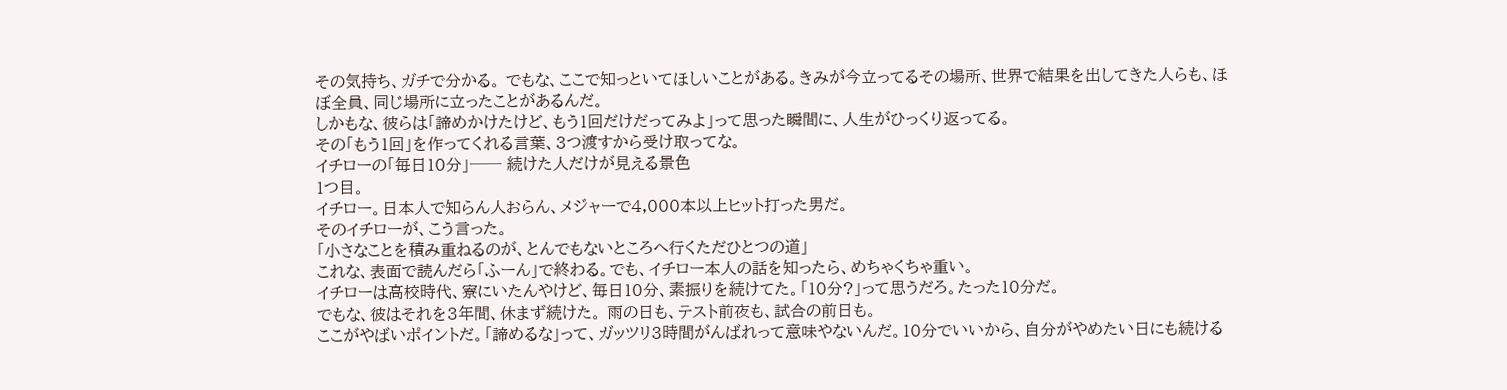その気持ち、ガチで分かる。 でもな、ここで知っといてほしいことがある。きみが今立ってるその場所、世界で結果を出してきた人らも、ほぼ全員、同じ場所に立ったことがあるんだ。
しかもな、彼らは「諦めかけたけど、もう1回だけだってみよ」って思った瞬間に、人生がひっくり返ってる。
その「もう1回」を作ってくれる言葉、3つ渡すから受け取ってな。
イチローの「毎日10分」── 続けた人だけが見える景色
1つ目。
イチロー。日本人で知らん人おらん、メジャーで4,000本以上ヒット打った男だ。
そのイチローが、こう言った。
「小さなことを積み重ねるのが、とんでもないところへ行くただひとつの道」
これな、表面で読んだら「ふーん」で終わる。でも、イチロー本人の話を知ったら、めちゃくちゃ重い。
イチローは高校時代、寮にいたんやけど、毎日10分、素振りを続けてた。「10分?」って思うだろ。たった10分だ。
でもな、彼はそれを3年間、休まず続けた。 雨の日も、テスト前夜も、試合の前日も。
ここがやばいポイントだ。「諦めるな」って、ガッツリ3時間がんばれって意味やないんだ。10分でいいから、自分がやめたい日にも続ける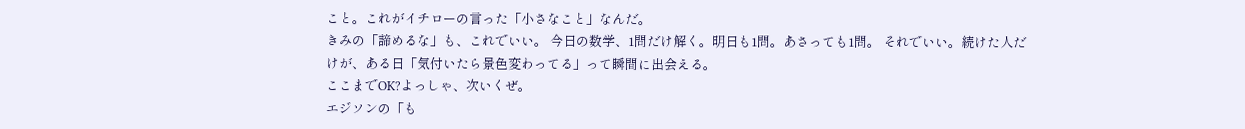こと。これがイチローの言った「小さなこと」なんだ。
きみの「諦めるな」も、これでいい。 今日の数学、1問だけ解く。明日も1問。あさっても1問。 それでいい。続けた人だけが、ある日「気付いたら景色変わってる」って瞬間に出会える。
ここまでOK?よっしゃ、次いくぜ。
エジソンの「も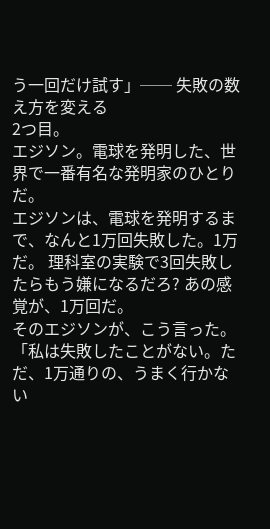う一回だけ試す」── 失敗の数え方を変える
2つ目。
エジソン。電球を発明した、世界で一番有名な発明家のひとりだ。
エジソンは、電球を発明するまで、なんと1万回失敗した。1万だ。 理科室の実験で3回失敗したらもう嫌になるだろ? あの感覚が、1万回だ。
そのエジソンが、こう言った。
「私は失敗したことがない。ただ、1万通りの、うまく行かない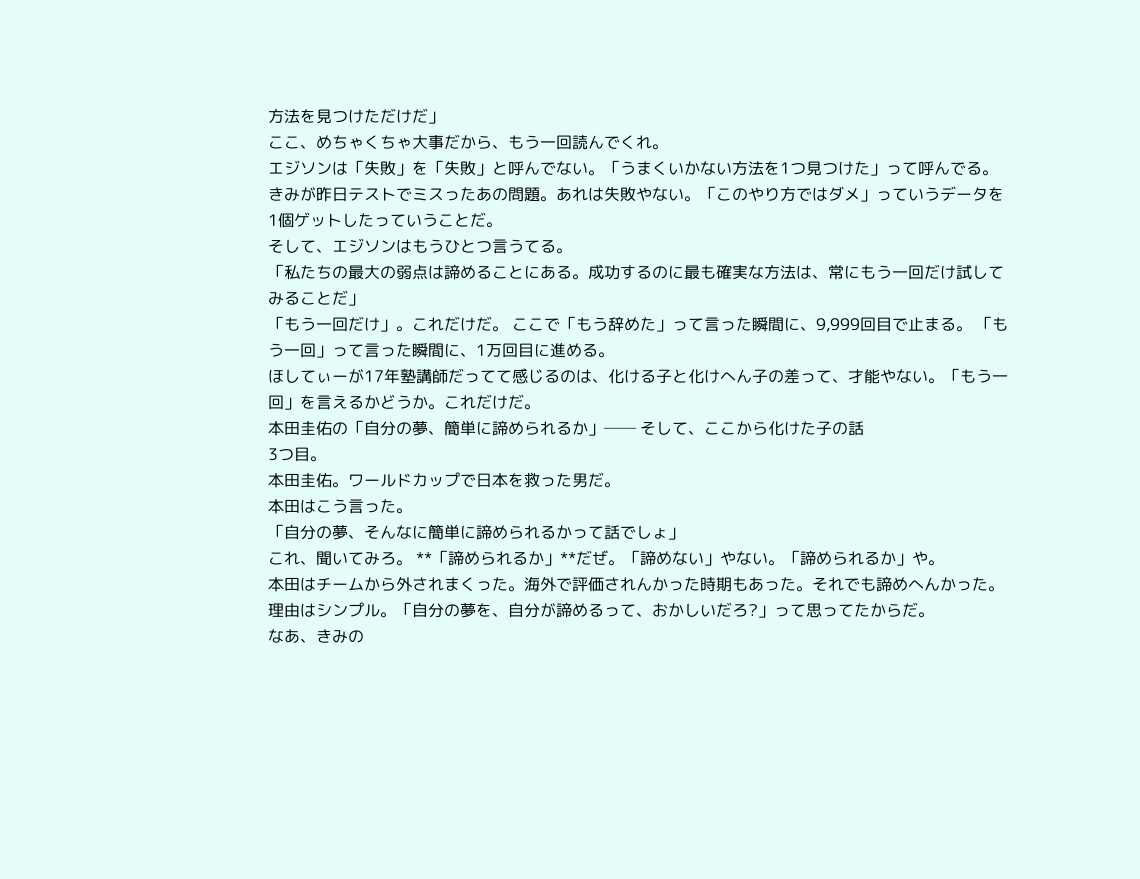方法を見つけただけだ」
ここ、めちゃくちゃ大事だから、もう一回読んでくれ。
エジソンは「失敗」を「失敗」と呼んでない。「うまくいかない方法を1つ見つけた」って呼んでる。
きみが昨日テストでミスったあの問題。あれは失敗やない。「このやり方ではダメ」っていうデータを1個ゲットしたっていうことだ。
そして、エジソンはもうひとつ言うてる。
「私たちの最大の弱点は諦めることにある。成功するのに最も確実な方法は、常にもう一回だけ試してみることだ」
「もう一回だけ」。これだけだ。 ここで「もう辞めた」って言った瞬間に、9,999回目で止まる。 「もう一回」って言った瞬間に、1万回目に進める。
ほしてぃーが17年塾講師だってて感じるのは、化ける子と化けへん子の差って、才能やない。「もう一回」を言えるかどうか。これだけだ。
本田圭佑の「自分の夢、簡単に諦められるか」── そして、ここから化けた子の話
3つ目。
本田圭佑。ワールドカップで日本を救った男だ。
本田はこう言った。
「自分の夢、そんなに簡単に諦められるかって話でしょ」
これ、聞いてみろ。 **「諦められるか」**だぜ。「諦めない」やない。「諦められるか」や。
本田はチームから外されまくった。海外で評価されんかった時期もあった。それでも諦めへんかった。 理由はシンプル。「自分の夢を、自分が諦めるって、おかしいだろ?」って思ってたからだ。
なあ、きみの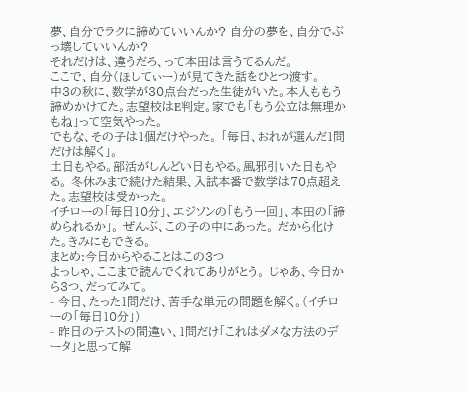夢、自分でラクに諦めていいんか? 自分の夢を、自分でぶっ壊していいんか?
それだけは、違うだろ、って本田は言うてるんだ。
ここで、自分(ほしてぃー)が見てきた話をひとつ渡す。
中3の秋に、数学が30点台だった生徒がいた。本人ももう諦めかけてた。志望校はE判定。家でも「もう公立は無理かもね」って空気やった。
でもな、その子は1個だけやった。 「毎日、おれが選んだ1問だけは解く」。
土日もやる。部活がしんどい日もやる。風邪引いた日もやる。 冬休みまで続けた結果、入試本番で数学は70点超えた。志望校は受かった。
イチローの「毎日10分」、エジソンの「もう一回」、本田の「諦められるか」。 ぜんぶ、この子の中にあった。 だから化けた。きみにもできる。
まとめ:今日からやることはこの3つ
よっしゃ、ここまで読んでくれてありがとう。 じゃあ、今日から3つ、だってみて。
- 今日、たった1問だけ、苦手な単元の問題を解く。(イチローの「毎日10分」)
- 昨日のテストの間違い、1問だけ「これはダメな方法のデータ」と思って解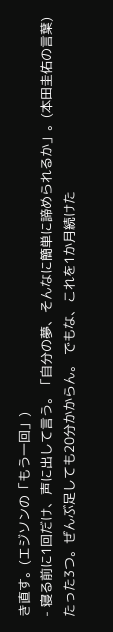き直す。(エジソンの「もう一回」)
- 寝る前に1回だけ、声に出して言う。「自分の夢、そんなに簡単に諦められるか」。(本田圭佑の言葉)
たった3つ。ぜんぶ足しても20分かからん。 でもな、これを1か月続けた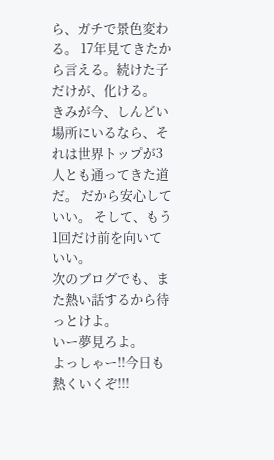ら、ガチで景色変わる。 17年見てきたから言える。続けた子だけが、化ける。
きみが今、しんどい場所にいるなら、それは世界トップが3人とも通ってきた道だ。 だから安心していい。 そして、もう1回だけ前を向いていい。
次のブログでも、また熱い話するから待っとけよ。
いー夢見ろよ。
よっしゃー!!今日も熱くいくぞ!!!